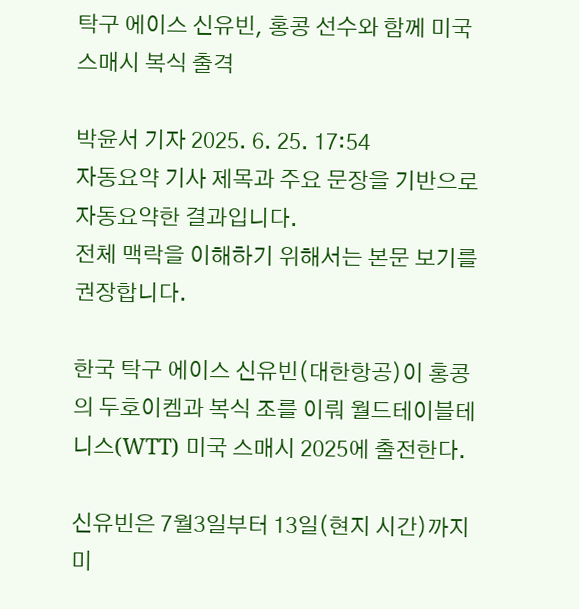탁구 에이스 신유빈, 홍콩 선수와 함께 미국 스매시 복식 출격

박윤서 기자 2025. 6. 25. 17:54
자동요약 기사 제목과 주요 문장을 기반으로 자동요약한 결과입니다.
전체 맥락을 이해하기 위해서는 본문 보기를 권장합니다.

한국 탁구 에이스 신유빈(대한항공)이 홍콩의 두호이켐과 복식 조를 이뤄 월드테이블테니스(WTT) 미국 스매시 2025에 출전한다.

신유빈은 7월3일부터 13일(현지 시간)까지 미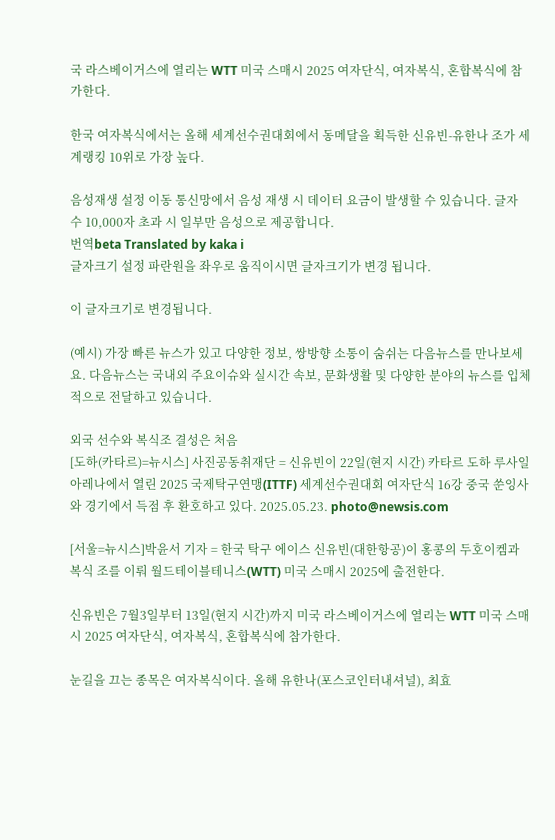국 라스베이거스에 열리는 WTT 미국 스매시 2025 여자단식, 여자복식, 혼합복식에 참가한다.

한국 여자복식에서는 올해 세계선수권대회에서 동메달을 획득한 신유빈-유한나 조가 세계랭킹 10위로 가장 높다.

음성재생 설정 이동 통신망에서 음성 재생 시 데이터 요금이 발생할 수 있습니다. 글자 수 10,000자 초과 시 일부만 음성으로 제공합니다.
번역beta Translated by kaka i
글자크기 설정 파란원을 좌우로 움직이시면 글자크기가 변경 됩니다.

이 글자크기로 변경됩니다.

(예시) 가장 빠른 뉴스가 있고 다양한 정보, 쌍방향 소통이 숨쉬는 다음뉴스를 만나보세요. 다음뉴스는 국내외 주요이슈와 실시간 속보, 문화생활 및 다양한 분야의 뉴스를 입체적으로 전달하고 있습니다.

외국 선수와 복식조 결성은 처음
[도하(카타르)=뉴시스] 사진공동취재단 = 신유빈이 22일(현지 시간) 카타르 도하 루사일 아레나에서 열린 2025 국제탁구연맹(ITTF) 세계선수권대회 여자단식 16강 중국 쑨잉사와 경기에서 득점 후 환호하고 있다. 2025.05.23. photo@newsis.com

[서울=뉴시스]박윤서 기자 = 한국 탁구 에이스 신유빈(대한항공)이 홍콩의 두호이켐과 복식 조를 이뤄 월드테이블테니스(WTT) 미국 스매시 2025에 출전한다.

신유빈은 7월3일부터 13일(현지 시간)까지 미국 라스베이거스에 열리는 WTT 미국 스매시 2025 여자단식, 여자복식, 혼합복식에 참가한다.

눈길을 끄는 종목은 여자복식이다. 올해 유한나(포스코인터내셔널), 최효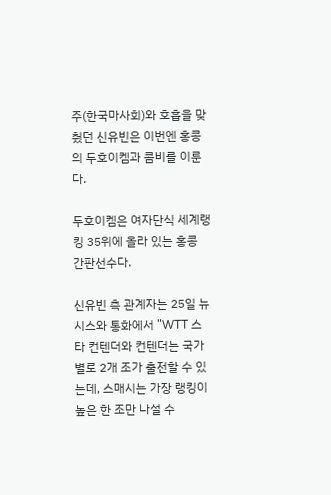주(한국마사회)와 호흡을 맞췄던 신유빈은 이번엔 홍콩의 두호이켐과 콤비를 이룬다.

두호이켐은 여자단식 세계랭킹 35위에 올라 있는 홍콩 간판선수다.

신유빈 측 관계자는 25일 뉴시스와 통화에서 "WTT 스타 컨텐더와 컨텐더는 국가별로 2개 조가 출전할 수 있는데, 스매시는 가장 랭킹이 높은 한 조만 나설 수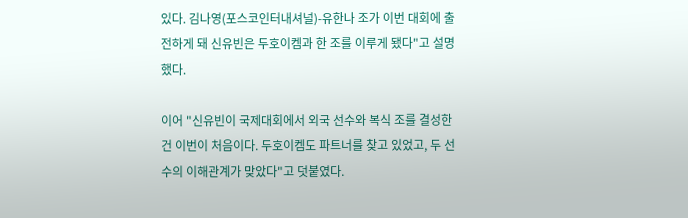있다. 김나영(포스코인터내셔널)-유한나 조가 이번 대회에 출전하게 돼 신유빈은 두호이켐과 한 조를 이루게 됐다"고 설명했다.

이어 "신유빈이 국제대회에서 외국 선수와 복식 조를 결성한 건 이번이 처음이다. 두호이켐도 파트너를 찾고 있었고, 두 선수의 이해관계가 맞았다"고 덧붙였다.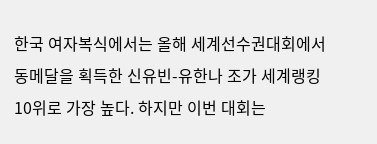한국 여자복식에서는 올해 세계선수권대회에서 동메달을 획득한 신유빈-유한나 조가 세계랭킹 10위로 가장 높다. 하지만 이번 대회는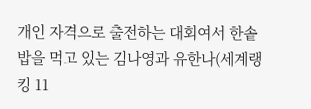개인 자격으로 출전하는 대회여서 한솥밥을 먹고 있는 김나영과 유한나(세계랭킹 11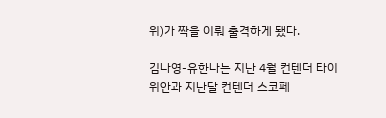위)가 짝을 이뤄 출격하게 됐다.

김나영-유한나는 지난 4월 컨텐더 타이위안과 지난달 컨텐더 스코페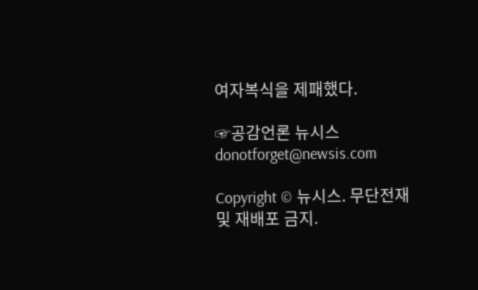여자복식을 제패했다.

☞공감언론 뉴시스 donotforget@newsis.com

Copyright © 뉴시스. 무단전재 및 재배포 금지.